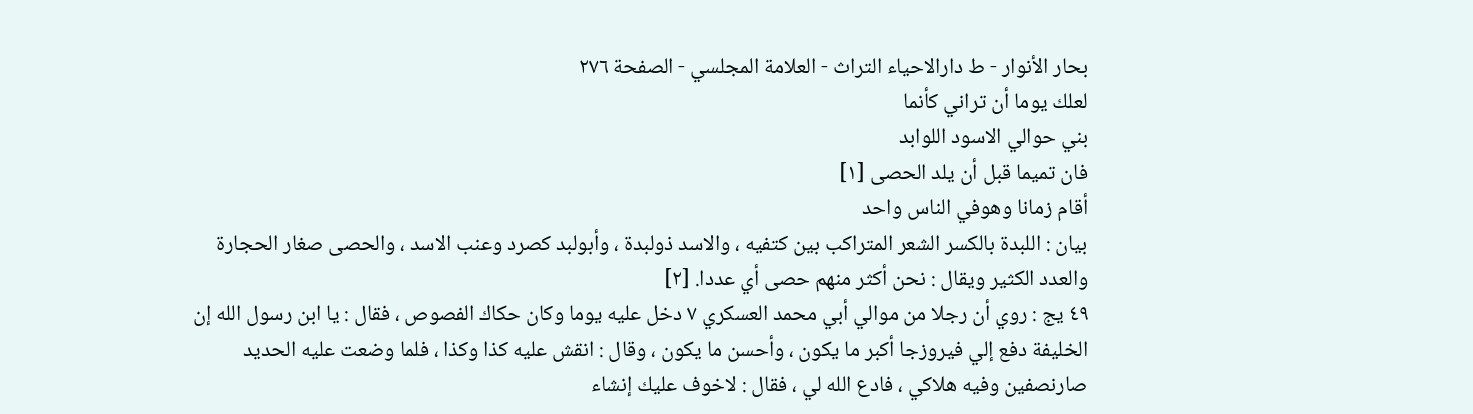بحار الأنوار - ط دارالاحیاء التراث - العلامة المجلسي - الصفحة ٢٧٦
لعلك يوما أن تراني كأنما
بني حوالي الاسود اللوابد
فان تميما قبل أن يلد الحصى [١]
أقام زمانا وهوفي الناس واحد
بيان : اللبدة بالكسر الشعر المتراكب بين كتفيه ، والاسد ذولبدة ، وأبولبد كصرد وعنب الاسد ، والحصى صغار الحجارة والعدد الكثير ويقال : نحن أكثر منهم حصى أي عددا. [٢]
٤٩ يج : روي أن رجلا من موالي أبي محمد العسكري ٧ دخل عليه يوما وكان حكاك الفصوص ، فقال : يا ابن رسول الله إن الخليفة دفع إلي فيروزجا أكبر ما يكون ، وأحسن ما يكون ، وقال : انقش عليه كذا وكذا ، فلما وضعت عليه الحديد صارنصفين وفيه هلاكي ، فادع الله لي ، فقال : لاخوف عليك إنشاء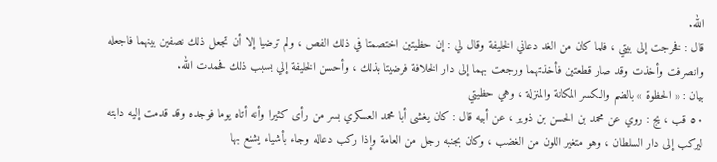الله.
قال : فخرجت إلى بيتي ، فلما كان من الغد دعاني الخليفة وقال لي : إن حظيتين اختصمتا في ذلك الفص ، ولم ترضيا إلا أن تجعل ذلك نصفين بينهما فاجعله وانصرفت وأخذت وقد صار قطعتين فأخذتهما ورجعت بهما إلى دار الخلافة فرضيتا بذلك ، وأحسن الخليفة إلي بسبب ذلك فحمدت الله.
بيان : « الحظوة » بالضم والكسر المكانة والمنزلة ، وهي حظيتي
٥٠ قب ، يج : روي عن محمد بن الحسن بن ذوير ، عن أبيه قال : كان يغشى أبا محمد العسكري بسر من رأى كثيرا وأنه أتاه يوما فوجده وقد قدمت إليه دابته ليركب إلى دار السلطان ، وهو متغير اللون من الغضب ، وكان بجنبه رجل من العامة وإذا ركب دعاله وجاء بأشياء يشنع بها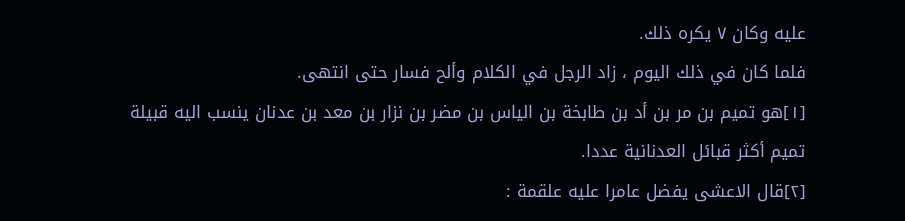عليه وكان ٧ يكره ذلك.
فلما كان في ذلك اليوم ، زاد الرجل في الكلام وألح فسار حتى انتهى.
[١]هو تميم بن مر بن أد بن طابخة بن الياس بن مضر بن نزار بن معد بن عدنان ينسب اليه قبيلة تميم أكثر قبائل العدنانية عددا.
[٢]قال الاعشى يفضل عامرا عليه علقمة :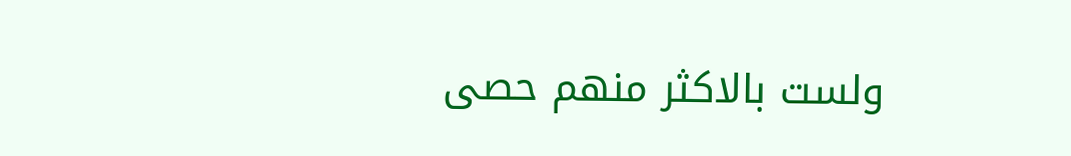ولست بالاكثر منهم حصى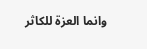وانما العزة للكاثر